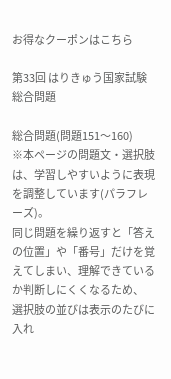お得なクーポンはこちら

第33回 はりきゅう国家試験 総合問題

総合問題(問題151〜160)
※本ページの問題文・選択肢は、学習しやすいように表現を調整しています(パラフレーズ)。
同じ問題を繰り返すと「答えの位置」や「番号」だけを覚えてしまい、理解できているか判断しにくくなるため、
選択肢の並びは表示のたびに入れ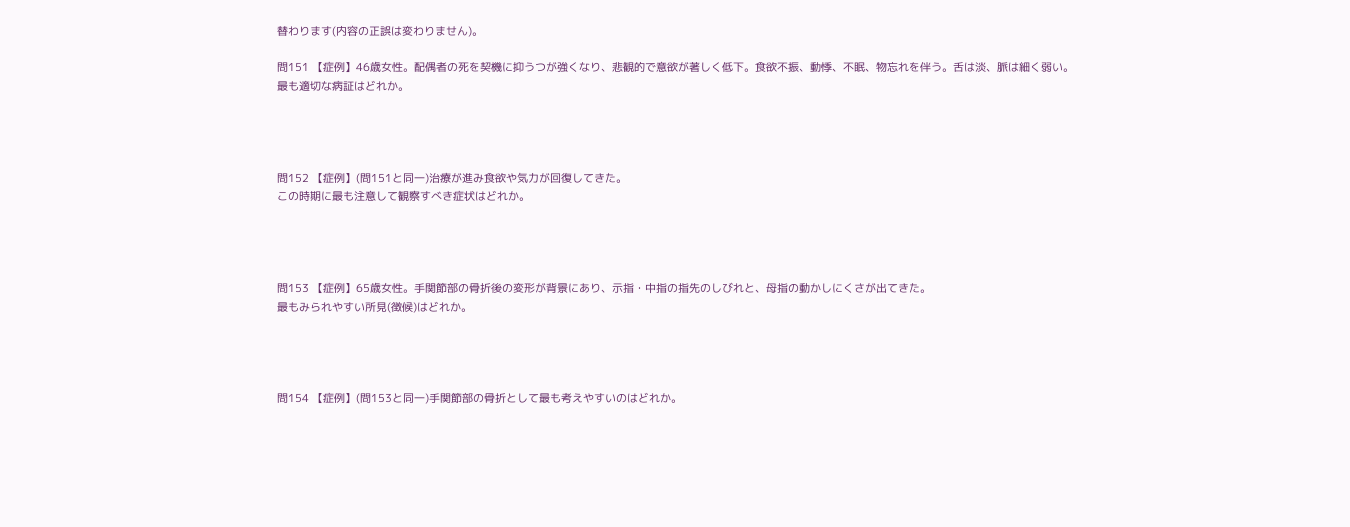替わります(内容の正誤は変わりません)。

問151 【症例】46歳女性。配偶者の死を契機に抑うつが強くなり、悲観的で意欲が著しく低下。食欲不振、動悸、不眠、物忘れを伴う。舌は淡、脈は細く弱い。
最も適切な病証はどれか。




問152 【症例】(問151と同一)治療が進み食欲や気力が回復してきた。
この時期に最も注意して観察すべき症状はどれか。




問153 【症例】65歳女性。手関節部の骨折後の変形が背景にあり、示指・中指の指先のしびれと、母指の動かしにくさが出てきた。
最もみられやすい所見(徴候)はどれか。




問154 【症例】(問153と同一)手関節部の骨折として最も考えやすいのはどれか。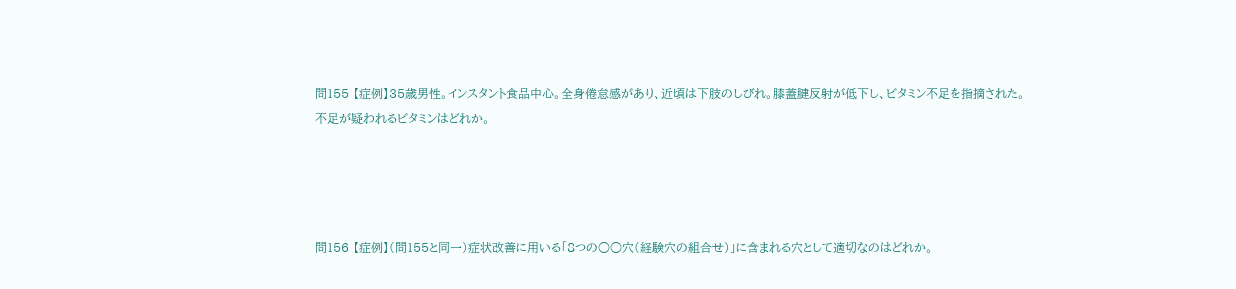問155 【症例】35歳男性。インスタント食品中心。全身倦怠感があり、近頃は下肢のしびれ。膝蓋腱反射が低下し、ビタミン不足を指摘された。
不足が疑われるビタミンはどれか。




問156 【症例】(問155と同一)症状改善に用いる「8つの○○穴(経験穴の組合せ)」に含まれる穴として適切なのはどれか。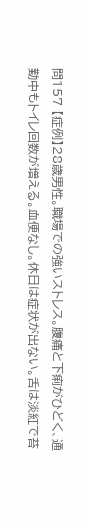問157 【症例】28歳男性。職場での強いストレス。腹痛と下痢がひどく、通勤中もトイレ回数が増える。血便なし。休日は症状が出ない。舌は淡紅で苔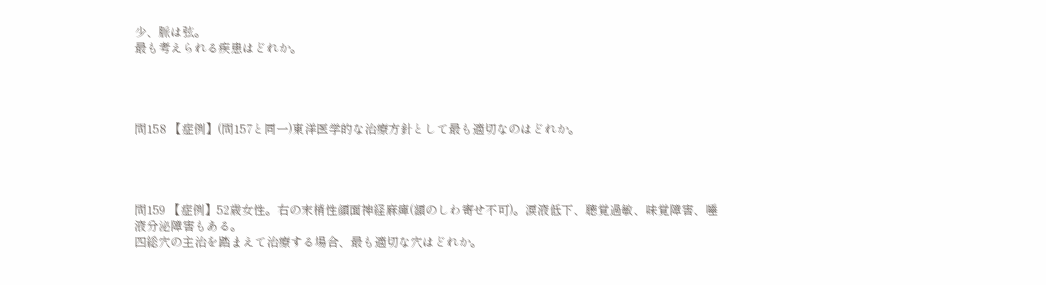少、脈は弦。
最も考えられる疾患はどれか。




問158 【症例】(問157と同一)東洋医学的な治療方針として最も適切なのはどれか。




問159 【症例】52歳女性。右の末梢性顔面神経麻痺(額のしわ寄せ不可)。涙液低下、聴覚過敏、味覚障害、唾液分泌障害もある。
四総穴の主治を踏まえて治療する場合、最も適切な穴はどれか。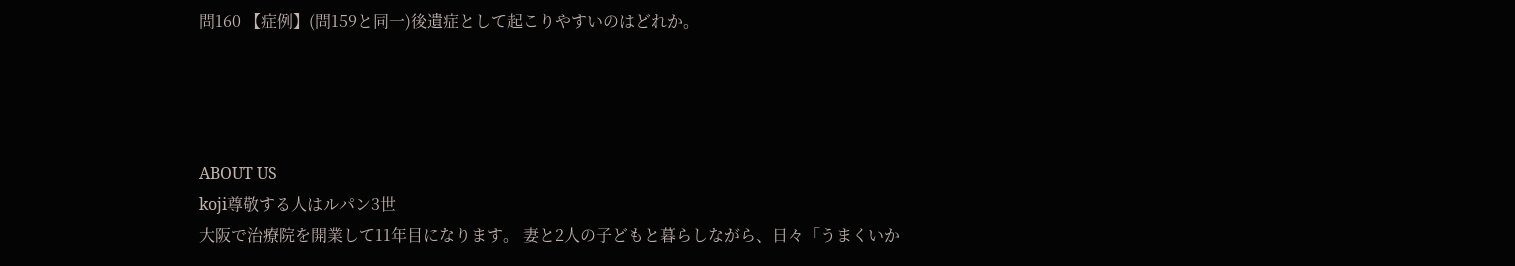問160 【症例】(問159と同一)後遺症として起こりやすいのはどれか。




ABOUT US
koji尊敬する人はルパン3世
大阪で治療院を開業して11年目になります。 妻と2人の子どもと暮らしながら、日々「うまくいか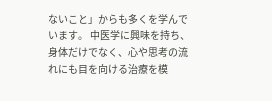ないこと」からも多くを学んでいます。 中医学に興味を持ち、身体だけでなく、心や思考の流れにも目を向ける治療を模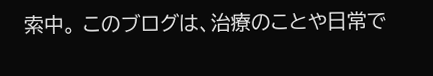索中。 このブログは、治療のことや日常で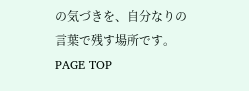の気づきを、自分なりの言葉で残す場所です。
PAGE TOP